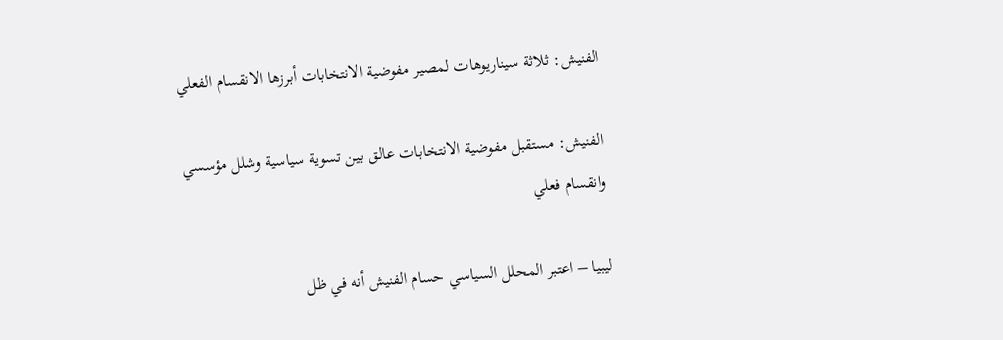الفنيش: ثلاثة سيناريوهات لمصير مفوضية الانتخابات أبرزها الانقسام الفعلي

الفنيش: مستقبل مفوضية الانتخابات عالق بين تسوية سياسية وشلل مؤسسي وانقسام فعلي

ليبيا – اعتبر المحلل السياسي حسام الفنيش أنه في ظل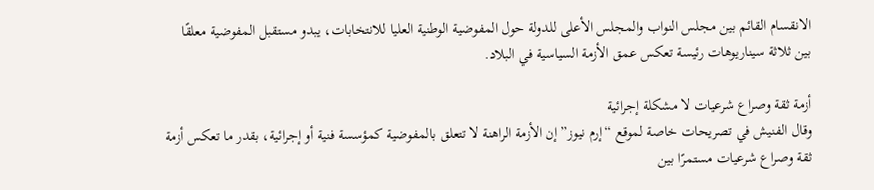الانقسام القائم بين مجلس النواب والمجلس الأعلى للدولة حول المفوضية الوطنية العليا للانتخابات، يبدو مستقبل المفوضية معلقًا بين ثلاثة سيناريوهات رئيسة تعكس عمق الأزمة السياسية في البلاد.

أزمة ثقة وصراع شرعيات لا مشكلة إجرائية
وقال الفنيش في تصريحات خاصة لموقع “إرم نيوز” إن الأزمة الراهنة لا تتعلق بالمفوضية كمؤسسة فنية أو إجرائية، بقدر ما تعكس أزمة ثقة وصراع شرعيات مستمرًا بين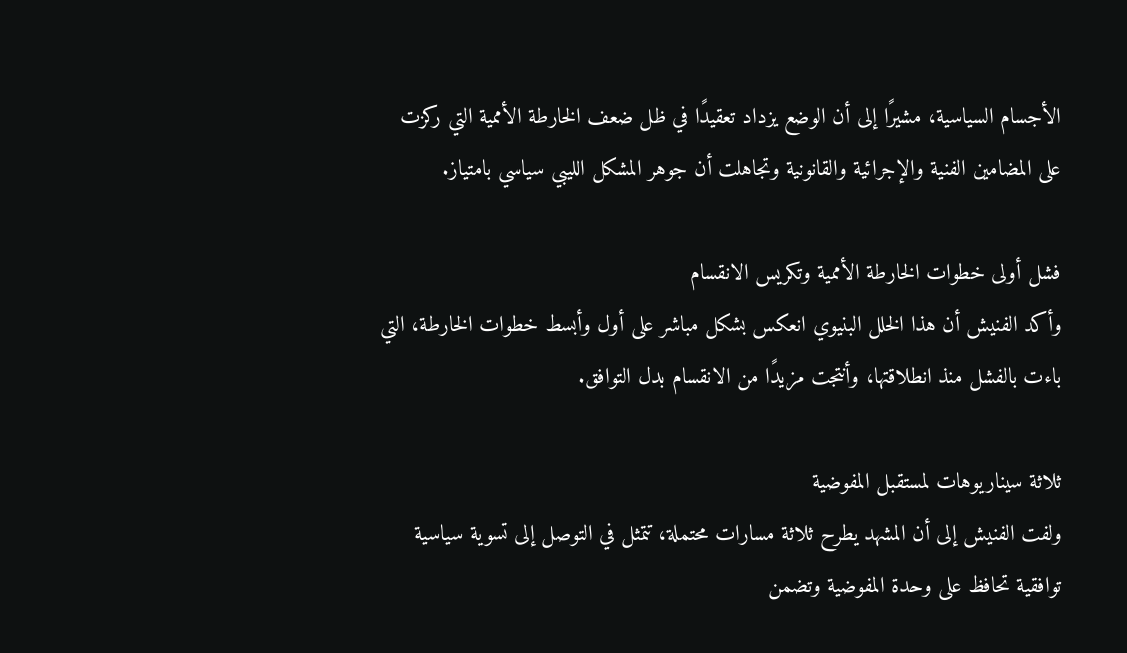الأجسام السياسية، مشيرًا إلى أن الوضع يزداد تعقيدًا في ظل ضعف الخارطة الأممية التي ركزت على المضامين الفنية والإجرائية والقانونية وتجاهلت أن جوهر المشكل الليبي سياسي بامتياز.

فشل أولى خطوات الخارطة الأممية وتكريس الانقسام
وأكد الفنيش أن هذا الخلل البنيوي انعكس بشكل مباشر على أول وأبسط خطوات الخارطة، التي باءت بالفشل منذ انطلاقتها، وأنتجت مزيدًا من الانقسام بدل التوافق.

ثلاثة سيناريوهات لمستقبل المفوضية
ولفت الفنيش إلى أن المشهد يطرح ثلاثة مسارات محتملة، تتمثل في التوصل إلى تسوية سياسية توافقية تحافظ على وحدة المفوضية وتضمن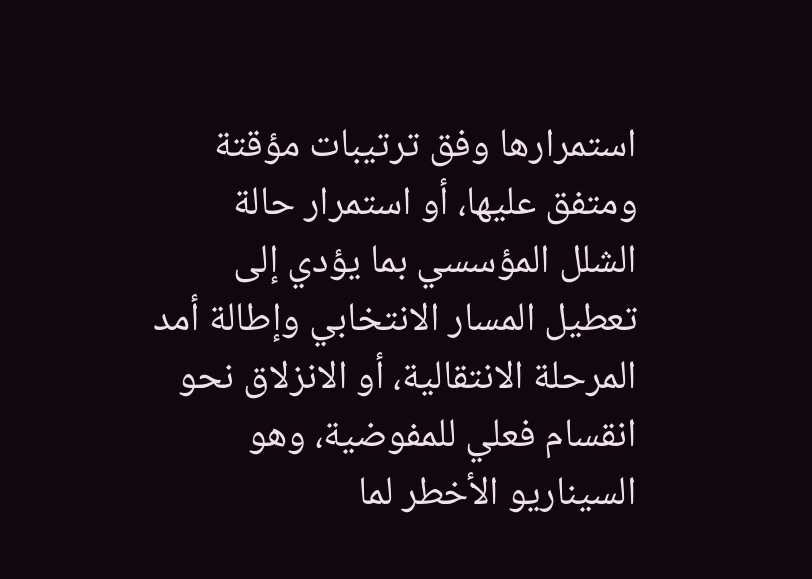استمرارها وفق ترتيبات مؤقتة ومتفق عليها، أو استمرار حالة الشلل المؤسسي بما يؤدي إلى تعطيل المسار الانتخابي وإطالة أمد المرحلة الانتقالية، أو الانزلاق نحو انقسام فعلي للمفوضية، وهو السيناريو الأخطر لما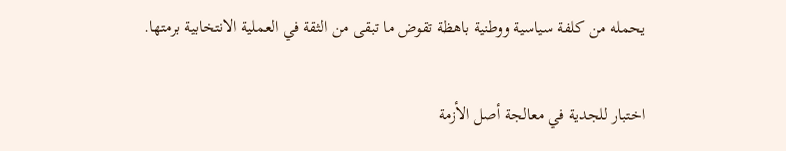يحمله من كلفة سياسية ووطنية باهظة تقوض ما تبقى من الثقة في العملية الانتخابية برمتها.

اختبار للجدية في معالجة أصل الأزمة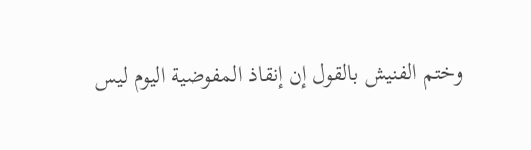وختم الفنيش بالقول إن إنقاذ المفوضية اليوم ليس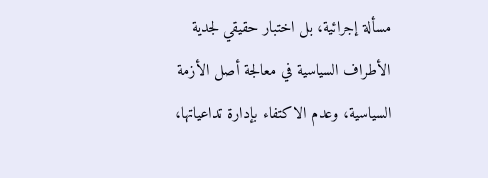مسألة إجرائية، بل اختبار حقيقي لجدية الأطراف السياسية في معالجة أصل الأزمة السياسية، وعدم الاكتفاء بإدارة تداعياتها،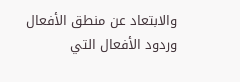والابتعاد عن منطق الأفعال وردود الأفعال التي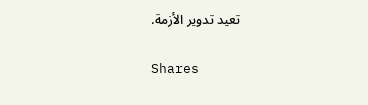تعيد تدوير الأزمة.

Shares